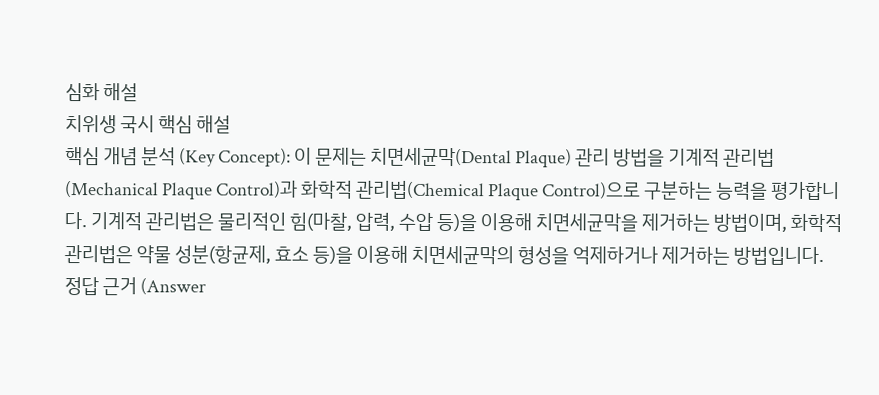심화 해설
치위생 국시 핵심 해설
핵심 개념 분석 (Key Concept): 이 문제는 치면세균막(Dental Plaque) 관리 방법을 기계적 관리법(Mechanical Plaque Control)과 화학적 관리법(Chemical Plaque Control)으로 구분하는 능력을 평가합니다. 기계적 관리법은 물리적인 힘(마찰, 압력, 수압 등)을 이용해 치면세균막을 제거하는 방법이며, 화학적 관리법은 약물 성분(항균제, 효소 등)을 이용해 치면세균막의 형성을 억제하거나 제거하는 방법입니다.
정답 근거 (Answer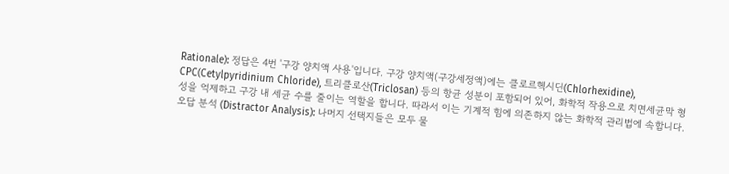Rationale): 정답은 4번 '구강 양치액 사용'입니다. 구강 양치액(구강세정액)에는 클로르헥시딘(Chlorhexidine), CPC(Cetylpyridinium Chloride), 트리클로산(Triclosan) 등의 항균 성분이 포함되어 있어, 화학적 작용으로 치면세균막 형성을 억제하고 구강 내 세균 수를 줄이는 역할을 합니다. 따라서 이는 기계적 힘에 의존하지 않는 화학적 관리법에 속합니다.
오답 분석 (Distractor Analysis): 나머지 선택지들은 모두 물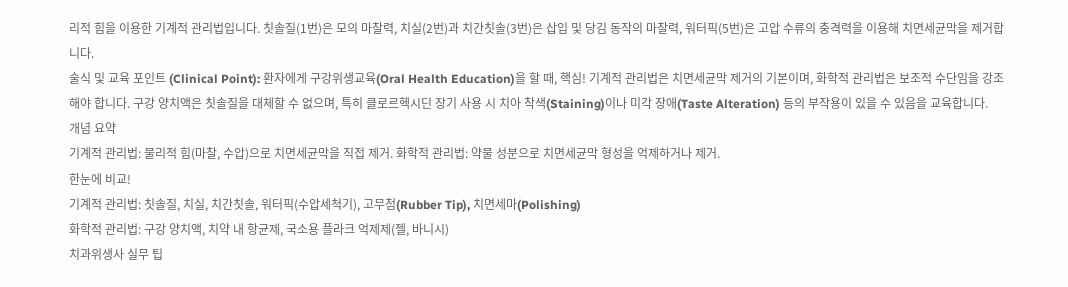리적 힘을 이용한 기계적 관리법입니다. 칫솔질(1번)은 모의 마찰력, 치실(2번)과 치간칫솔(3번)은 삽입 및 당김 동작의 마찰력, 워터픽(5번)은 고압 수류의 충격력을 이용해 치면세균막을 제거합니다.
술식 및 교육 포인트 (Clinical Point): 환자에게 구강위생교육(Oral Health Education)을 할 때, 핵심! 기계적 관리법은 치면세균막 제거의 기본이며, 화학적 관리법은 보조적 수단임을 강조해야 합니다. 구강 양치액은 칫솔질을 대체할 수 없으며, 특히 클로르헥시딘 장기 사용 시 치아 착색(Staining)이나 미각 장애(Taste Alteration) 등의 부작용이 있을 수 있음을 교육합니다.
개념 요약
기계적 관리법: 물리적 힘(마찰, 수압)으로 치면세균막을 직접 제거. 화학적 관리법: 약물 성분으로 치면세균막 형성을 억제하거나 제거.
한눈에 비교!
기계적 관리법: 칫솔질, 치실, 치간칫솔, 워터픽(수압세척기), 고무첨(Rubber Tip), 치면세마(Polishing)
화학적 관리법: 구강 양치액, 치약 내 항균제, 국소용 플라크 억제제(젤, 바니시)
치과위생사 실무 팁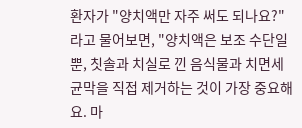환자가 "양치액만 자주 써도 되나요?"라고 물어보면, "양치액은 보조 수단일 뿐, 칫솔과 치실로 낀 음식물과 치면세균막을 직접 제거하는 것이 가장 중요해요. 마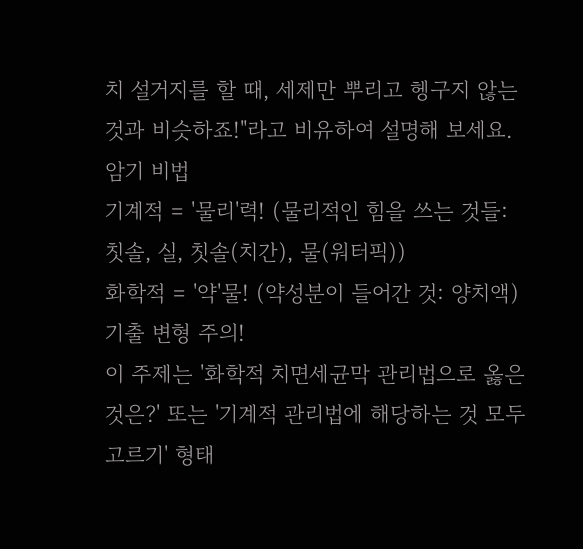치 설거지를 할 때, 세제만 뿌리고 헹구지 않는 것과 비슷하죠!"라고 비유하여 설명해 보세요.
암기 비법
기계적 = '물리'력! (물리적인 힘을 쓰는 것들: 칫솔, 실, 칫솔(치간), 물(워터픽))
화학적 = '약'물! (약성분이 들어간 것: 양치액)
기출 변형 주의!
이 주제는 '화학적 치면세균막 관리법으로 옳은 것은?' 또는 '기계적 관리법에 해당하는 것 모두 고르기' 형태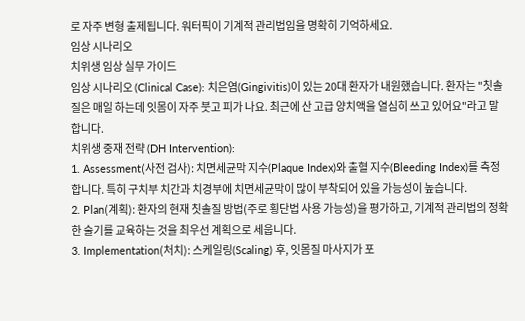로 자주 변형 출제됩니다. 워터픽이 기계적 관리법임을 명확히 기억하세요.
임상 시나리오
치위생 임상 실무 가이드
임상 시나리오 (Clinical Case): 치은염(Gingivitis)이 있는 20대 환자가 내원했습니다. 환자는 "칫솔질은 매일 하는데 잇몸이 자주 붓고 피가 나요. 최근에 산 고급 양치액을 열심히 쓰고 있어요"라고 말합니다.
치위생 중재 전략 (DH Intervention):
1. Assessment(사전 검사): 치면세균막 지수(Plaque Index)와 출혈 지수(Bleeding Index)를 측정합니다. 특히 구치부 치간과 치경부에 치면세균막이 많이 부착되어 있을 가능성이 높습니다.
2. Plan(계획): 환자의 현재 칫솔질 방법(주로 횡단법 사용 가능성)을 평가하고, 기계적 관리법의 정확한 술기를 교육하는 것을 최우선 계획으로 세웁니다.
3. Implementation(처치): 스케일링(Scaling) 후, 잇몸질 마사지가 포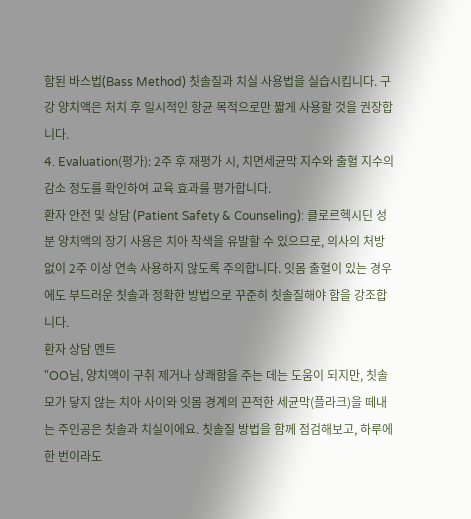함된 바스법(Bass Method) 칫솔질과 치실 사용법을 실습시킵니다. 구강 양치액은 처치 후 일시적인 항균 목적으로만 짧게 사용할 것을 권장합니다.
4. Evaluation(평가): 2주 후 재평가 시, 치면세균막 지수와 출혈 지수의 감소 정도를 확인하여 교육 효과를 평가합니다.
환자 안전 및 상담 (Patient Safety & Counseling): 클로르헥시딘 성분 양치액의 장기 사용은 치아 착색을 유발할 수 있으므로, 의사의 처방 없이 2주 이상 연속 사용하지 않도록 주의합니다. 잇몸 출혈이 있는 경우에도 부드러운 칫솔과 정확한 방법으로 꾸준히 칫솔질해야 함을 강조합니다.
환자 상담 멘트
"OO님, 양치액이 구취 제거나 상쾌함을 주는 데는 도움이 되지만, 칫솔모가 닿지 않는 치아 사이와 잇몸 경계의 끈적한 세균막(플라크)을 떼내는 주인공은 칫솔과 치실이에요. 칫솔질 방법을 함께 점검해보고, 하루에 한 번이라도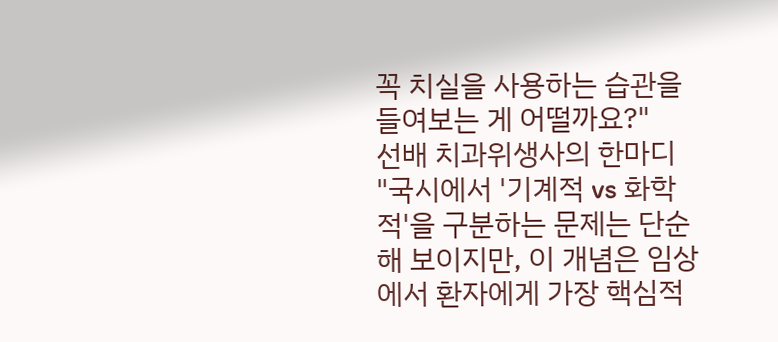꼭 치실을 사용하는 습관을 들여보는 게 어떨까요?"
선배 치과위생사의 한마디
"국시에서 '기계적 vs 화학적'을 구분하는 문제는 단순해 보이지만, 이 개념은 임상에서 환자에게 가장 핵심적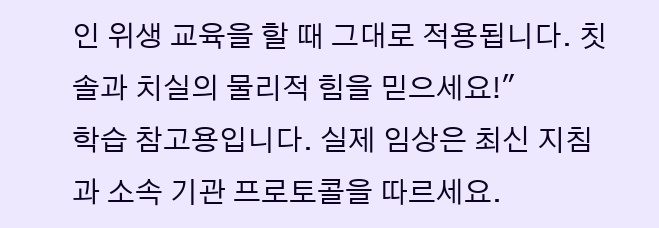인 위생 교육을 할 때 그대로 적용됩니다. 칫솔과 치실의 물리적 힘을 믿으세요!"
학습 참고용입니다. 실제 임상은 최신 지침과 소속 기관 프로토콜을 따르세요.